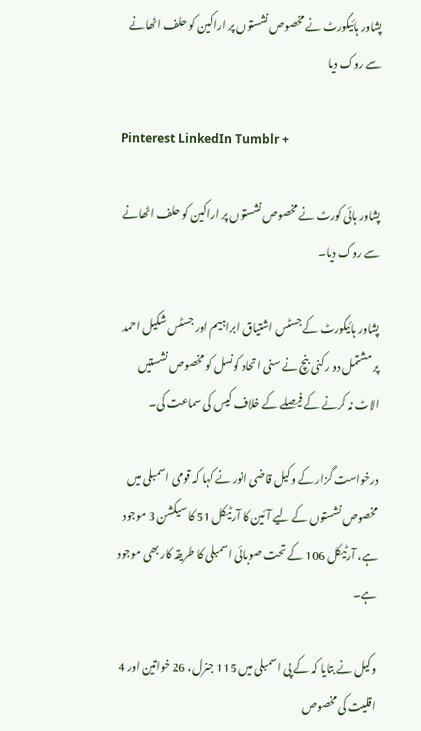پشاور ہائیکورٹ نے مخصوص نشستوں پر اراکین کو حلف اٹھانے سے روک دیا

Pinterest LinkedIn Tumblr +

پشاور ہائی کورٹ نے مخصوص نشستوں پر اراکین کو حلف اٹھانے سے روک دیا۔

پشاور ہائیکورٹ کے جسٹس اشتیاق ابراہیم اور جسٹس شکیل احمد پر مشتمل دو رکنی بنچ نے سنی اتحاد کونسل کو مخصوص نشستیں الاٹ نہ کرنے کے فیصلے کے خلاف کیس کی سماعت کی۔

درخواست گزار کے وکیل قاضی انور نے کہا کہ قومی اسمبلی میں مخصوص نشستوں کے لیے آئین کا آرٹیکل 51 کا سیکشن 3 موجود ہے، آرٹیکل 106 کے تحت صوبائی اسمبلی کا طریقہ کار بھی موجود ہے۔

وکیل نے بتایا کہ کے پی اسمبلی میں 115 جنرل، 26 خواتین اور 4 اقلیت کی مخصوص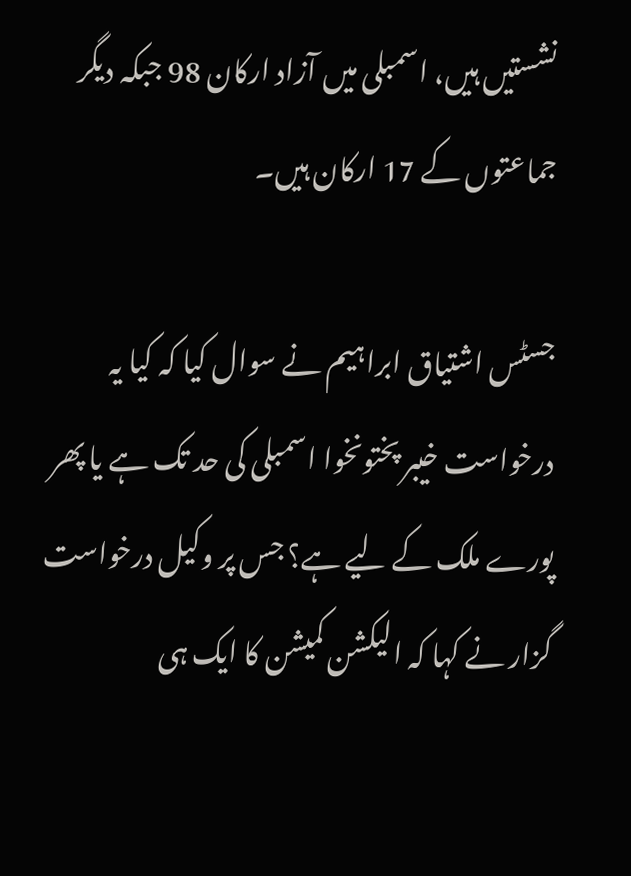نشستیں ہیں، اسمبلی میں آزاد ارکان 98 جبکہ دیگر جماعتوں کے 17 ارکان ہیں۔

جسٹس اشتیاق ابراہیم نے سوال کیا کہ کیا یہ درخواست خیبر پختونخوا اسمبلی کی حد تک ہے یا پھر پورے ملک کے لیے ہے؟ جس پر وکیل درخواست گزار نے کہا کہ الیکشن کمیشن کا ایک ہی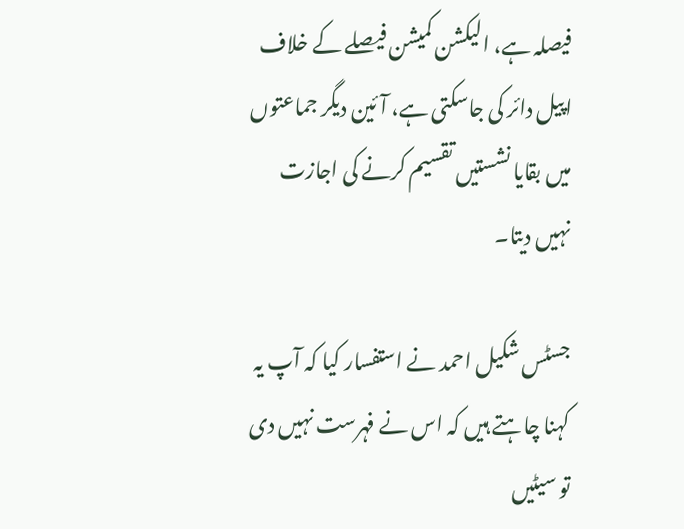فیصلہ ہے، الیکشن کمیشن فیصلے کے خلاف اپیل دائر کی جاسکتی ہے، آئین دیگر جماعتوں میں بقایا نشستیں تقسیم کرنے کی اجازت نہیں دیتا۔

جسٹس شکیل احمد نے استفسار کیا کہ آپ یہ کہنا چاہتے ہیں کہ اس نے فہرست نہیں دی تو سیٹیں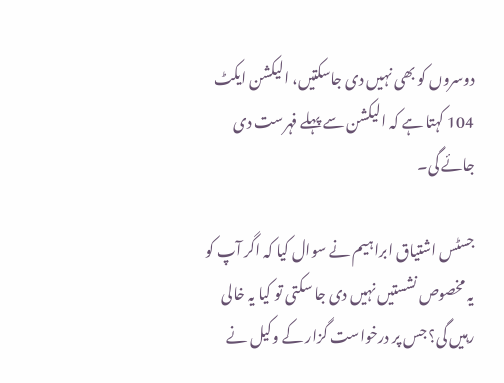دوسروں کو بھی نہیں دی جاسکتیں، الیکشن ایکٹ 104 کہتا ہے کہ الیکشن سے پہلے فہرست دی جائے گی۔

جسٹس اشتیاق ابراہیم نے سوال کیا کہ اگر آپ کو یہ مخصوص نشستیں نہیں دی جا سکتی تو کیا یہ خالی رہیں گی؟ جس پر درخواست گزار کے وکیل نے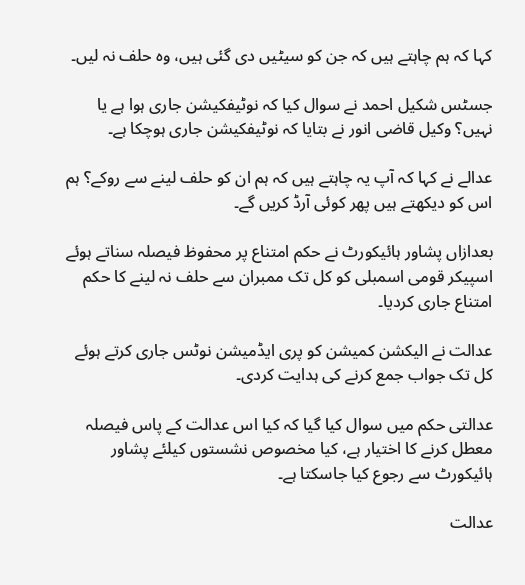کہا کہ ہم چاہتے ہیں کہ جن کو سیٹیں دی گئی ہیں، وہ حلف نہ لیں۔

جسٹس شکیل احمد نے سوال کیا کہ نوٹیفکیشن جاری ہوا ہے یا نہیں؟ وکیل قاضی انور نے بتایا کہ نوٹیفکیشن جاری ہوچکا ہے۔

عدالے نے کہا کہ آپ یہ چاہتے ہیں کہ ہم ان کو حلف لینے سے روکے؟ ہم اس کو دیکھتے ہیں پھر کوئی آرڈ کریں گے۔

بعدازاں پشاور ہائیکورٹ نے حکم امتناع پر محفوظ فیصلہ سناتے ہوئے اسپیکر قومی اسمبلی کو کل تک ممبران سے حلف نہ لینے کا حکم امتناع جاری کردیا۔

عدالت نے الیکشن کمیشن کو پری ایڈمیشن نوٹس جاری کرتے ہوئے کل تک جواب جمع کرنے کی ہدایت کردی۔

عدالتی حکم میں سوال کیا گیا کہ کیا اس عدالت کے پاس فیصلہ معطل کرنے کا اختیار ہے، کیا مخصوص نشستوں کیلئے پشاور ہائیکورٹ سے رجوع کیا جاسکتا ہے۔

عدالت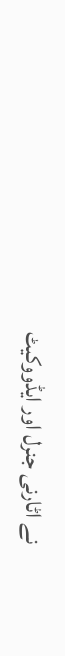نے اٹارنی جنرل اور ایڈووکیٹ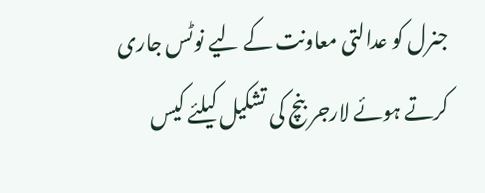جنرل کو عدالتی معاونت کے لیے نوٹس جاری کرتے ہوئے لارجر بنچ کی تشکیل کیلئے کیس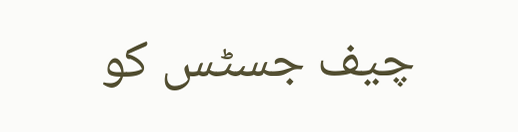چیف جسٹس کو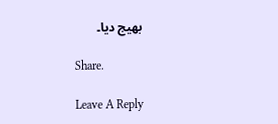بھیج دیا۔

Share.

Leave A Reply